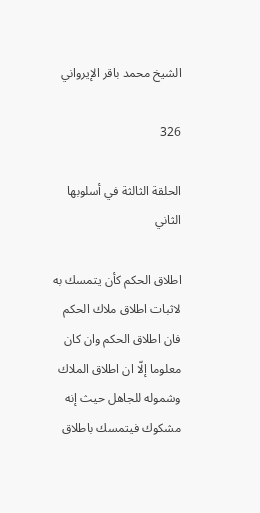الشيخ محمد باقر الإيرواني

326

الحلقة الثالثة في أسلوبها الثاني

اطلاق الحكم كأن يتمسك به لاثبات اطلاق ملاك الحكم فان اطلاق الحكم وان كان معلوما إلّا ان اطلاق الملاك وشموله للجاهل حيث إنه مشكوك فيتمسك باطلاق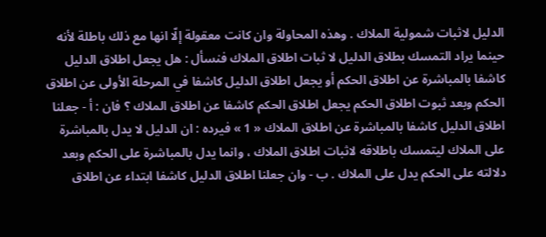الدليل لاثبات شمولية الملاك . وهذه المحاولة وان كانت معقولة إلّا انها مع ذلك باطلة لأنه حينما يراد التمسك بطلاق الدليل لا ثبات اطلاق الملاك فنسأل : هل يجعل اطلاق الدليل كاشفا بالمباشرة عن اطلاق الحكم أو يجعل اطلاق الدليل كاشفا في المرحلة الأولى عن اطلاق الحكم وبعد ثبوت اطلاق الحكم يجعل اطلاق الحكم كاشفا عن اطلاق الملاك ؟ فان : أ - جعلنا اطلاق الدليل كاشفا بالمباشرة عن اطلاق الملاك « 1 » فيرده : ان الدليل لا يدل بالمباشرة على الملاك ليتمسك باطلاقه لاثبات اطلاق الملاك ، وانما يدل بالمباشرة على الحكم وبعد دلالته على الحكم يدل على الملاك . ب - وان جعلنا اطلاق الدليل كاشفا ابتداء عن اطلاق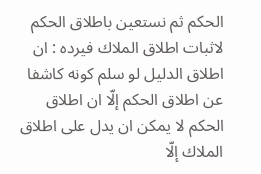الحكم ثم نستعين باطلاق الحكم لاثبات اطلاق الملاك فيرده : ان اطلاق الدليل لو سلم كونه كاشفا عن اطلاق الحكم إلّا ان اطلاق الحكم لا يمكن ان يدل على اطلاق الملاك إلّا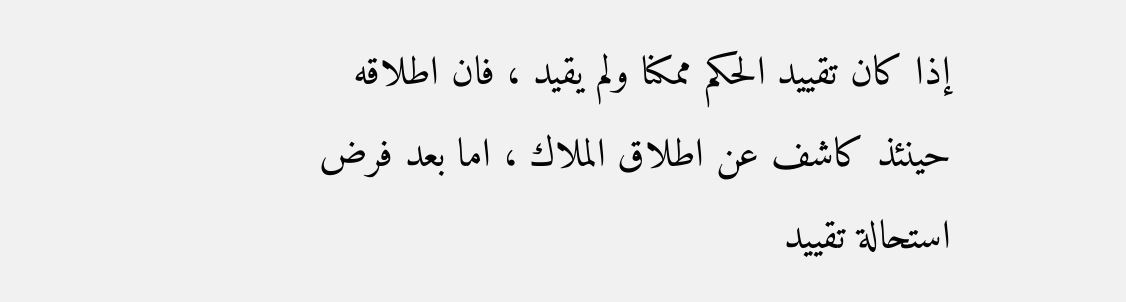إذا كان تقييد الحكم ممكنا ولم يقيد ، فان اطلاقه حينئذ كاشف عن اطلاق الملاك ، اما بعد فرض استحالة تقييد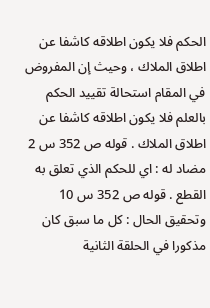الحكم فلا يكون اطلاقه كاشفا عن اطلاق الملاك ، وحيث إن المفروض في المقام استحالة تقييد الحكم بالعلم فلا يكون اطلاقه كاشفا عن اطلاق الملاك . قوله ص 352 س 2 مضاد له : اي للحكم الذي تعلق به القطع . قوله ص 352 س 10 وتحقيق الحال : كل ما سبق كان مذكورا في الحلقة الثانية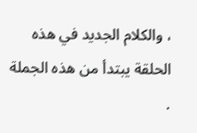، والكلام الجديد في هذه الحلقة يبتدأ من هذه الجملة .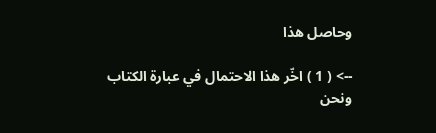وحاصل هذا

--> ( 1 ) اخّر هذا الاحتمال في عبارة الكتاب ونحن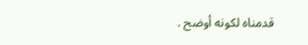قدمناه لكونه أوضح .